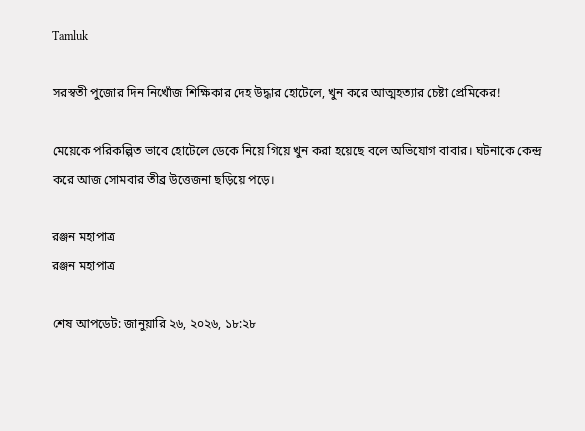Tamluk

সরস্বতী পুজোর দিন নিখোঁজ শিক্ষিকার দেহ উদ্ধার হোটেলে, খুন করে আত্মহত্যার চেষ্টা প্রেমিকের!

মেয়েকে পরিকল্পিত ভাবে হোটেলে ডেকে নিয়ে গিয়ে খুন করা হয়েছে বলে অভিযোগ বাবার। ঘটনাকে কেন্দ্র করে আজ সোমবার তীব্র উত্তেজনা ছড়িয়ে পড়ে।

রঞ্জন মহাপাত্র
রঞ্জন মহাপাত্র

শেষ আপডেট: জানুয়ারি ২৬, ২০২৬, ১৮:২৮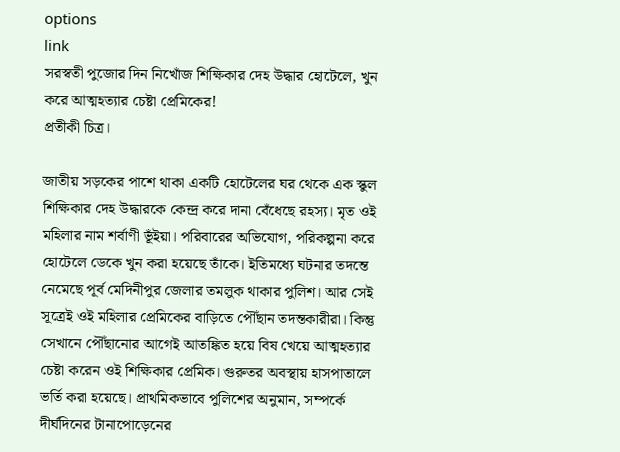options
link
সরস্বতী পুজোর দিন নিখোঁজ শিক্ষিকার দেহ উদ্ধার হোটেলে, খুন করে আত্মহত্যার চেষ্টা প্রেমিকের!
প্রতীকী চিত্র।

জাতীয় সড়কের পাশে থাকা একটি হোটেলের ঘর থেকে এক স্কুল শিক্ষিকার দেহ উদ্ধারকে কেন্দ্র করে দানা বেঁধেছে রহস্য। মৃত ওই মহিলার নাম শর্বাণী ভূঁইয়া। পরিবারের অভিযোগ, পরিকল্পনা করে হোটেলে ডেকে খুন করা হয়েছে তাঁকে। ইতিমধ্যে ঘটনার তদন্তে নেমেছে পূর্ব মেদিনীপুর জেলার তমলুক থাকার পুলিশ। আর সেই সূত্রেই ওই মহিলার প্রেমিকের বাড়িতে পৌঁছান তদন্তকারীরা। কিন্তু সেখানে পৌঁছানোর আগেই আতঙ্কিত হয়ে বিষ খেয়ে আত্মহত্যার চেষ্টা করেন ওই শিক্ষিকার প্রেমিক। গুরুতর অবস্থায় হাসপাতালে ভর্তি করা হয়েছে। প্রাথমিকভাবে পুলিশের অনুমান, সম্পর্কে দীর্ঘদিনের টানাপোড়েনের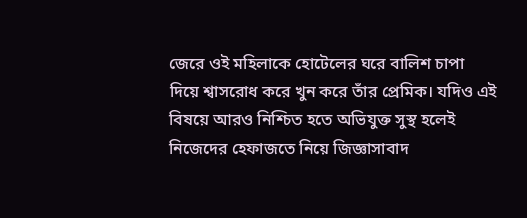জেরে ওই মহিলাকে হোটেলের ঘরে বালিশ চাপা দিয়ে শ্বাসরোধ করে খুন করে তাঁর প্রেমিক। যদিও এই বিষয়ে আরও নিশ্চিত হতে অভিযুক্ত সুস্থ হলেই নিজেদের হেফাজতে নিয়ে জিজ্ঞাসাবাদ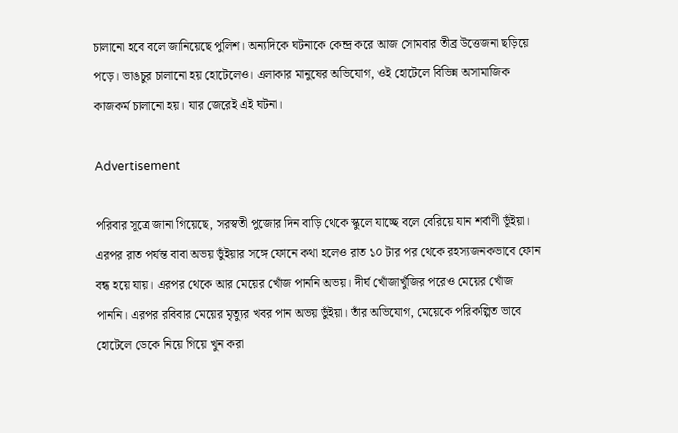চালানো হবে বলে জানিয়েছে পুলিশ। অন্যদিকে ঘটনাকে কেন্দ্র করে আজ সোমবার তীব্র উত্তেজনা ছড়িয়ে পড়ে। ভাঙচুর চালানো হয় হোটেলেও। এলাকার মানুষের অভিযোগ, ওই হোটেলে বিভিন্ন অসামাজিক কাজকর্ম চালানো হয়। যার জেরেই এই ঘটনা।

Advertisement

পরিবার সূত্রে জানা গিয়েছে, সরস্বতী পুজোর দিন বাড়ি থেকে স্কুলে যাচ্ছে বলে বেরিয়ে যান শর্বাণী ভূঁইয়া। এরপর রাত পর্যন্ত বাবা অভয় ভুঁইয়ার সঙ্গে ফোনে কথা হলেও রাত ১০ টার পর থেকে রহস্যজনকভাবে ফোন বন্ধ হয়ে যায়। এরপর থেকে আর মেয়ের খোঁজ পাননি অভয়। দীর্ঘ খোঁজাখুঁজির পরেও মেয়ের খোঁজ পাননি। এরপর রবিবার মেয়ের মৃত্যুর খবর পান অভয় ভুঁইয়া। তাঁর অভিযোগ, মেয়েকে পরিকল্পিত ভাবে হোটেলে ডেকে নিয়ে গিয়ে খুন করা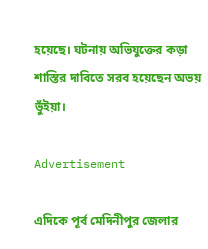হয়েছে। ঘটনায় অভিযুক্তের কড়া শাস্তির দাবিতে সরব হয়েছেন অভয় ভুঁইয়া।

Advertisement

এদিকে পূর্ব মেদিনীপুর জেলার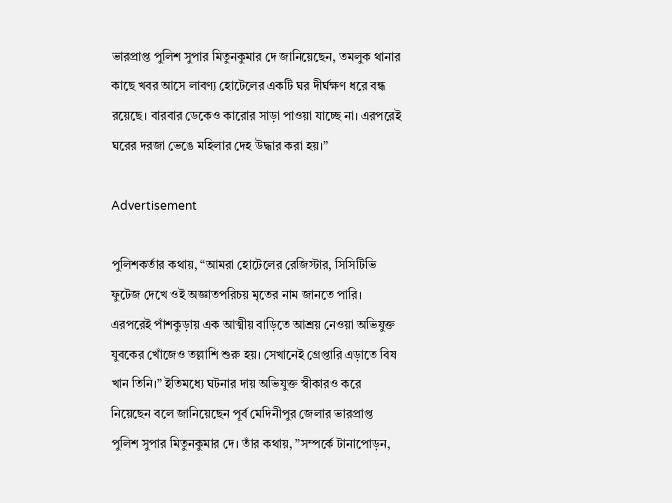ভারপ্রাপ্ত পুলিশ সুপার মিতুনকুমার দে জানিয়েছেন, তমলুক থানার কাছে খবর আসে লাবণ্য হোটেলের একটি ঘর দীর্ঘক্ষণ ধরে বন্ধ রয়েছে। বারবার ডেকেও কারোর সাড়া পাওয়া যাচ্ছে না। এরপরেই ঘরের দরজা ভেঙে মহিলার দেহ উদ্ধার করা হয়।”

Advertisement

পুলিশকর্তার কথায়, “আমরা হোটেলের রেজিস্টার, সিসিটিভি ফুটেজ দেখে ওই অজ্ঞাতপরিচয় মৃতের নাম জানতে পারি। এরপরেই পাঁশকুড়ায় এক আত্মীয় বাড়িতে আশ্রয় নেওয়া অভিযুক্ত যুবকের খোঁজেও তল্লাশি শুরু হয়। সেখানেই গ্রেপ্তারি এড়াতে বিষ খান তিনি।” ইতিমধ্যে ঘটনার দায় অভিযুক্ত স্বীকারও করে নিয়েছেন বলে জানিয়েছেন পূর্ব মেদিনীপুর জেলার ভারপ্রাপ্ত পুলিশ সুপার মিতুনকুমার দে। তাঁর কথায়, ”সম্পর্কে টানাপোড়ন,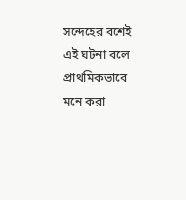সন্দেহের বশেই এই ঘটনা বলে প্রাথমিকভাবে মনে করা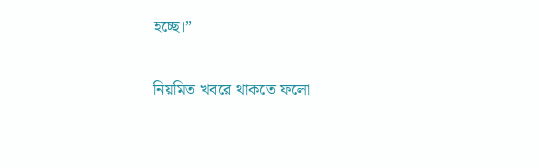হচ্ছে।”

নিয়মিত খবরে থাকতে ফলো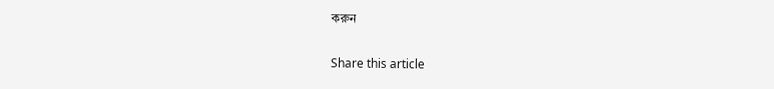করুন

Share this article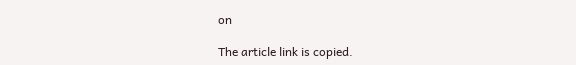on

The article link is copied.